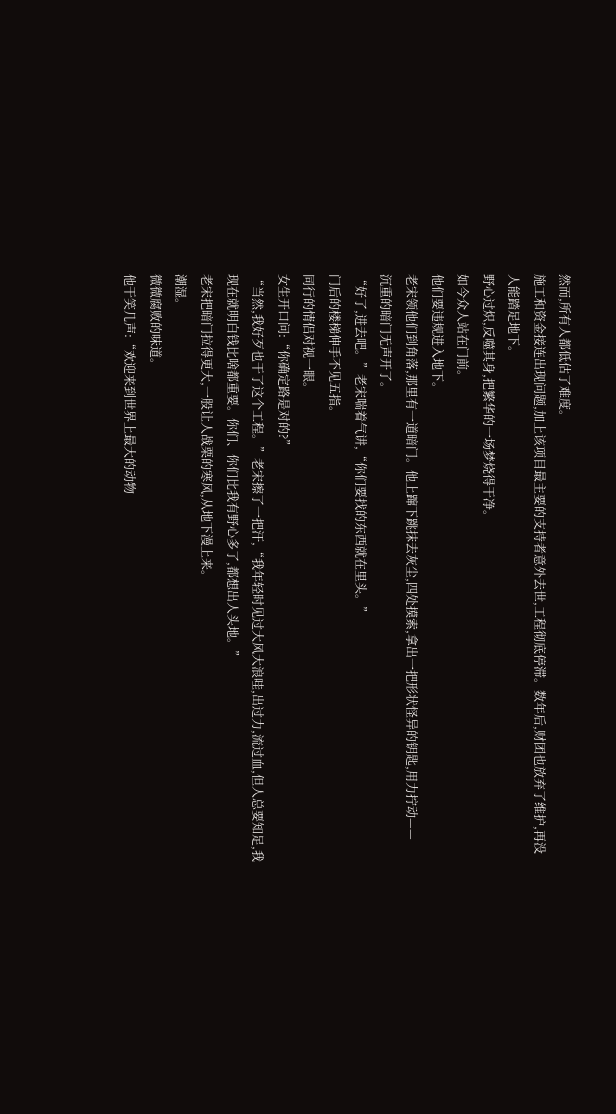然而,所有人都低估了难度。
施工和资金接连出现问题,加上该项目最主要的支持者意外去世,工程彻底停滞。数年后,财团也放弃了维护,再没人能踏足地下。
野心过炽,反噬其身,把繁华的一场梦烧得干净。
如今众人站在门前。
他们要违规进入地下。
老宋领他们到角落,那里有一道暗门。他上蹿下跳抹去灰尘,四处摸索,拿出一把形状怪异的钥匙,用力拧动——
沉重的暗门无声开了。
“好了,进去吧。”老宋喘着气讲,“你们要找的东西就在里头。”
门后的楼梯伸手不见五指。
同行的情侣对视一眼。
女生开口问:“你确定路是对的?”
“当然,我好歹也干了这个工程。”老宋擦了一把汗,“我年轻时见过大风大浪哇,出过力,流过血,但人总要知足,我现在就明白钱比啥都重要。你们、你们比我有野心多了,都想出人头地。”
老宋把暗门拉得更大,一股让人战栗的寒风,从地下漫上来。
潮湿。
微微腐败的味道。
他干笑几声:“欢迎来到世界上最大的动物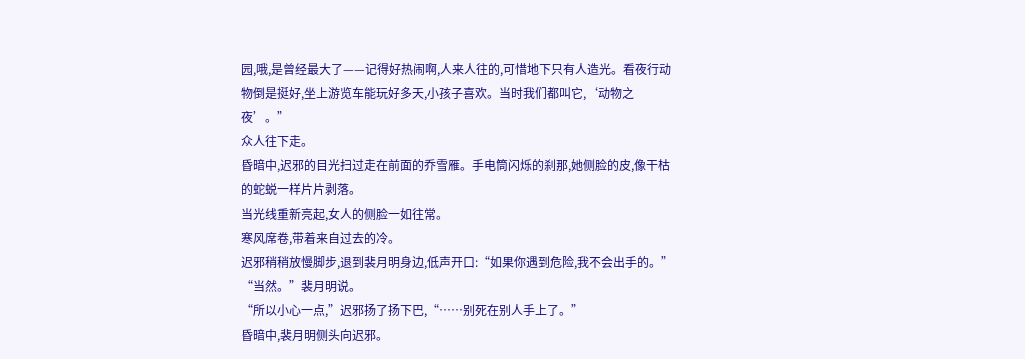园,哦,是曾经最大了——记得好热闹啊,人来人往的,可惜地下只有人造光。看夜行动物倒是挺好,坐上游览车能玩好多天,小孩子喜欢。当时我们都叫它,‘动物之夜’。”
众人往下走。
昏暗中,迟邪的目光扫过走在前面的乔雪雁。手电筒闪烁的刹那,她侧脸的皮,像干枯的蛇蜕一样片片剥落。
当光线重新亮起,女人的侧脸一如往常。
寒风席卷,带着来自过去的冷。
迟邪稍稍放慢脚步,退到裴月明身边,低声开口:“如果你遇到危险,我不会出手的。”
“当然。”裴月明说。
“所以小心一点,”迟邪扬了扬下巴,“……别死在别人手上了。”
昏暗中,裴月明侧头向迟邪。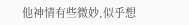他神情有些微妙,似乎想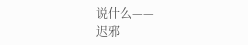说什么——
迟邪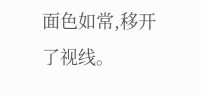面色如常,移开了视线。